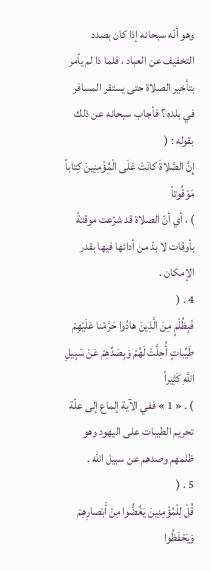وهو أنّه سبحانه إذا كان بصدد التخفيف عن العباد ، فلما ذا لم يأمر بتأخير الصلاة حتى يستقر المسافر في بلده ؟ فأجاب سبحانه عن ذلك بقوله : (
إِنَّ الصَّلاةَ كانَتْ عَلَى الْمُؤْمِنِينَ كِتاباً مَوْقُوتاً
) ، أي أنّ الصلاة قد شرّعت موقتةً بأوقات لا بدّ من أدائها فيها بقدر الإمكان .
4 . (
فَبِظُلْمٍ مِنَ الَّذِينَ هادُوا حَرَّمْنا عَلَيْهِمْ طَيِّباتٍ أُحِلَّتْ لَهُمْ وَبِصَدِّهِمْ عَنْ سَبِيلِ اللَّهِ كَثِيراً
) . « 1 » ففي الآية إلماع إلى علّة تحريم الطيبات على اليهود وهو ظلمهم وصدهم عن سبيل اللّه .
5 . (
قُلْ لِلْمُؤْمِنِينَ يَغُضُّوا مِنْ أَبْصارِهِمْ وَيَحْفَظُوا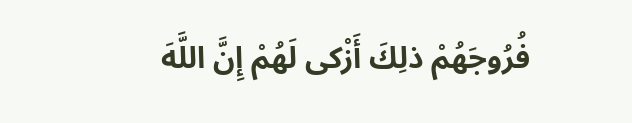فُرُوجَهُمْ ذلِكَ أَزْكى لَهُمْ إِنَّ اللَّهَ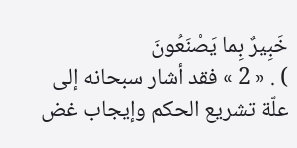خَبِيرٌ بِما يَصْنَعُونَ
) . « 2 » فقد أشار سبحانه إلى علّة تشريع الحكم وإيجاب غض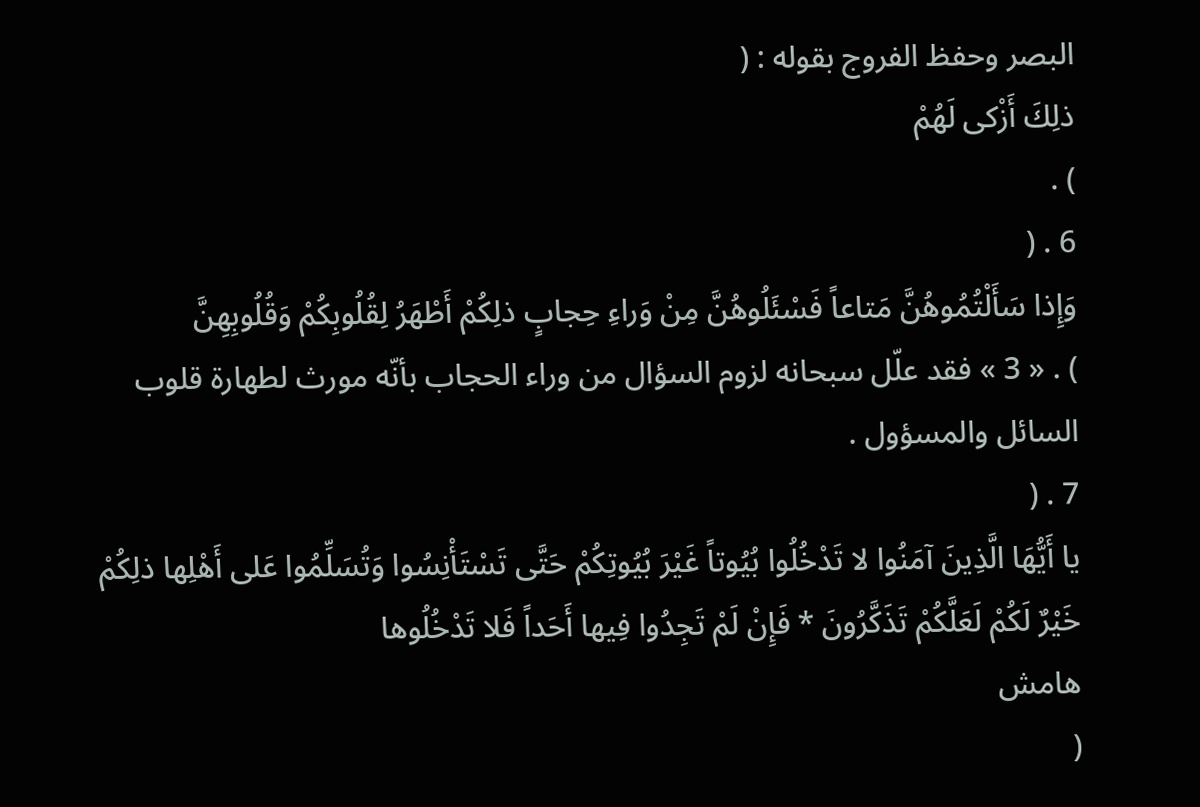البصر وحفظ الفروج بقوله : (
ذلِكَ أَزْكى لَهُمْ
) .
6 . (
وَإِذا سَأَلْتُمُوهُنَّ مَتاعاً فَسْئَلُوهُنَّ مِنْ وَراءِ حِجابٍ ذلِكُمْ أَطْهَرُ لِقُلُوبِكُمْ وَقُلُوبِهِنَّ
) . « 3 » فقد علّل سبحانه لزوم السؤال من وراء الحجاب بأنّه مورث لطهارة قلوب السائل والمسؤول .
7 . (
يا أَيُّهَا الَّذِينَ آمَنُوا لا تَدْخُلُوا بُيُوتاً غَيْرَ بُيُوتِكُمْ حَتَّى تَسْتَأْنِسُوا وَتُسَلِّمُوا عَلى أَهْلِها ذلِكُمْ خَيْرٌ لَكُمْ لَعَلَّكُمْ تَذَكَّرُونَ * فَإِنْ لَمْ تَجِدُوا فِيها أَحَداً فَلا تَدْخُلُوها
هامش
(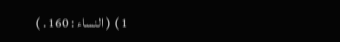1 ) ( النساء : 160 . )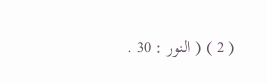( 2 ) ( النور : 30 .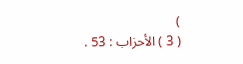)
( 3 ) الأحزاب : 53 .